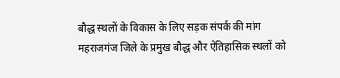बौद्ध स्थलों के विकास के लिए सड़क संपर्क की मांग
महराजगंज जिले के प्रमुख बौद्ध और ऐतिहासिक स्थलों को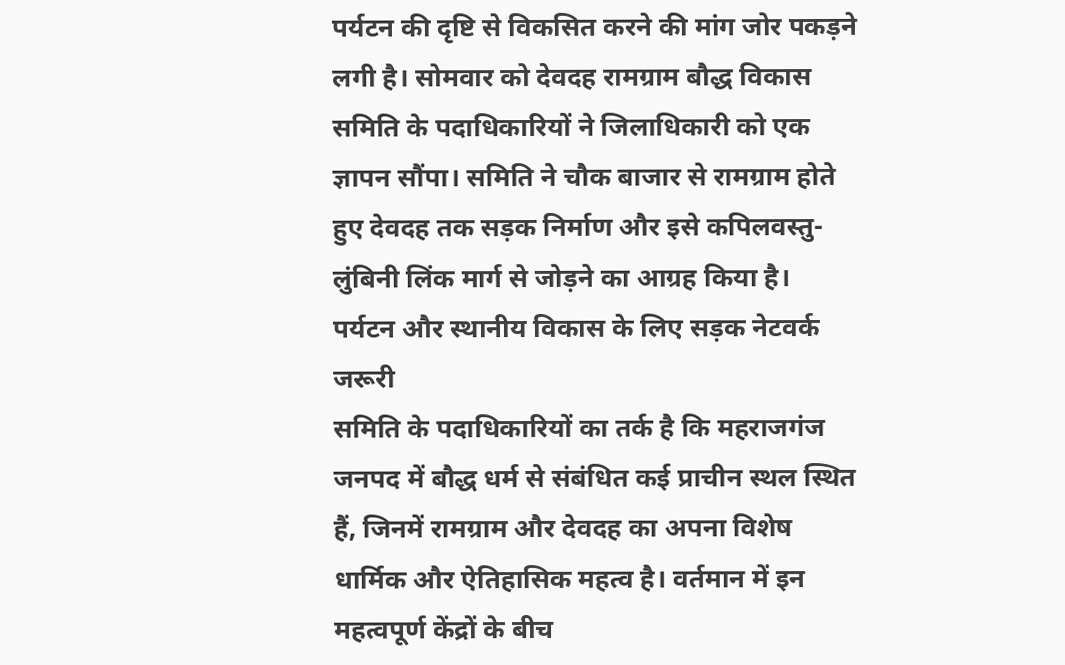पर्यटन की दृष्टि से विकसित करने की मांग जोर पकड़ने लगी है। सोमवार को देवदह रामग्राम बौद्ध विकास समिति के पदाधिकारियों ने जिलाधिकारी को एक ज्ञापन सौंपा। समिति ने चौक बाजार से रामग्राम होते हुए देवदह तक सड़क निर्माण और इसे कपिलवस्तु-लुंबिनी लिंक मार्ग से जोड़ने का आग्रह किया है।
पर्यटन और स्थानीय विकास के लिए सड़क नेटवर्क जरूरी
समिति के पदाधिकारियों का तर्क है कि महराजगंज जनपद में बौद्ध धर्म से संबंधित कई प्राचीन स्थल स्थित हैं, जिनमें रामग्राम और देवदह का अपना विशेष धार्मिक और ऐतिहासिक महत्व है। वर्तमान में इन महत्वपूर्ण केंद्रों के बीच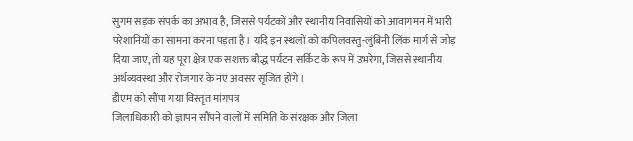सुगम सड़क संपर्क का अभाव है, जिससे पर्यटकों और स्थानीय निवासियों को आवागमन में भारी परेशानियों का सामना करना पड़ता है। यदि इन स्थलों को कपिलवस्तु-लुंबिनी लिंक मार्ग से जोड़ दिया जाए, तो यह पूरा क्षेत्र एक सशक्त बौद्ध पर्यटन सर्किट के रूप में उभरेगा, जिससे स्थानीय अर्थव्यवस्था और रोजगार के नए अवसर सृजित होंगे।
डीएम को सौंपा गया विस्तृत मांगपत्र
जिलाधिकारी को ज्ञापन सौंपने वालों में समिति के संरक्षक और जिला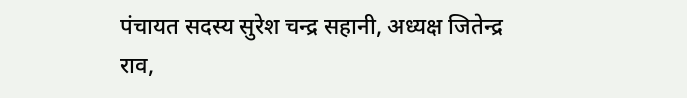पंचायत सदस्य सुरेश चन्द्र सहानी, अध्यक्ष जितेन्द्र राव,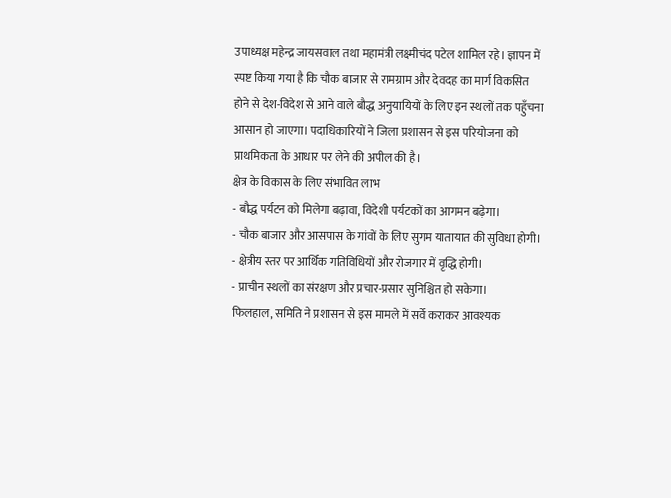उपाध्यक्ष महेन्द्र जायसवाल तथा महामंत्री लक्ष्मीचंद पटेल शामिल रहे। ज्ञापन में स्पष्ट किया गया है कि चौक बाजार से रामग्राम और देवदह का मार्ग विकसित होने से देश-विदेश से आने वाले बौद्ध अनुयायियों के लिए इन स्थलों तक पहुँचना आसान हो जाएगा। पदाधिकारियों ने जिला प्रशासन से इस परियोजना को प्राथमिकता के आधार पर लेने की अपील की है।
क्षेत्र के विकास के लिए संभावित लाभ
- बौद्ध पर्यटन को मिलेगा बढ़ावा, विदेशी पर्यटकों का आगमन बढ़ेगा।
- चौक बाजार और आसपास के गांवों के लिए सुगम यातायात की सुविधा होगी।
- क्षेत्रीय स्तर पर आर्थिक गतिविधियों और रोजगार में वृद्धि होगी।
- प्राचीन स्थलों का संरक्षण और प्रचार-प्रसार सुनिश्चित हो सकेगा।
फिलहाल, समिति ने प्रशासन से इस मामले में सर्वे कराकर आवश्यक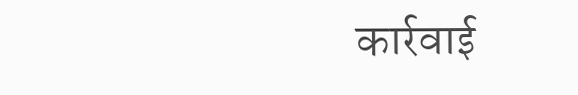कार्रवाई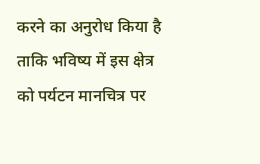करने का अनुरोध किया है ताकि भविष्य में इस क्षेत्र को पर्यटन मानचित्र पर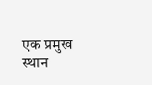एक प्रमुख स्थान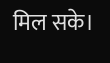मिल सके।